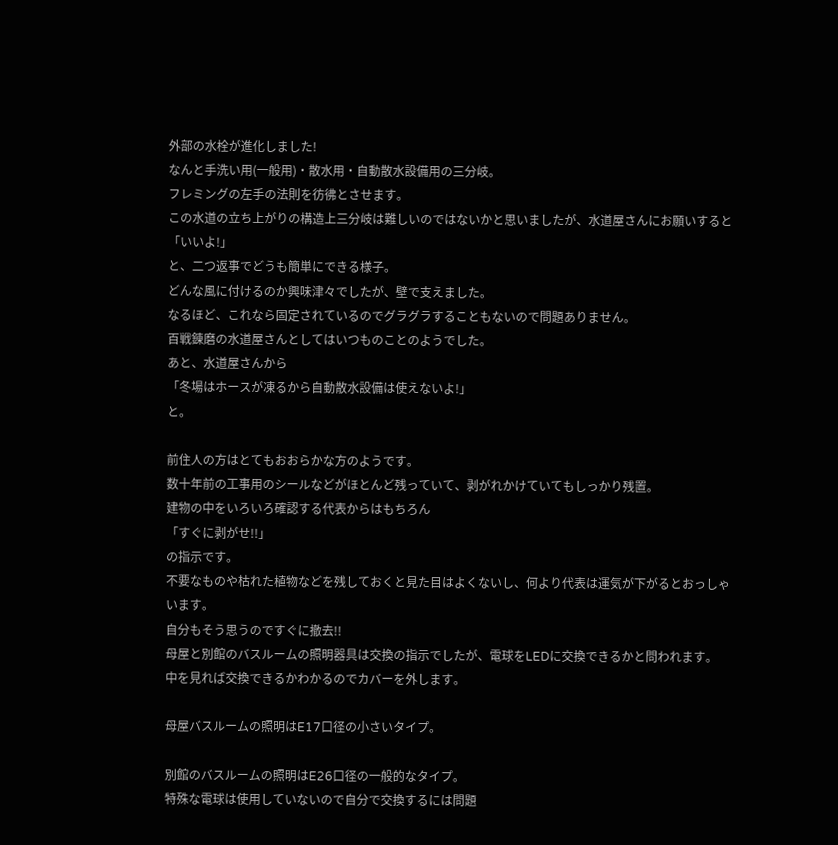外部の水栓が進化しました!
なんと手洗い用(一般用)・散水用・自動散水設備用の三分岐。
フレミングの左手の法則を彷彿とさせます。
この水道の立ち上がりの構造上三分岐は難しいのではないかと思いましたが、水道屋さんにお願いすると
「いいよ!」
と、二つ返事でどうも簡単にできる様子。
どんな風に付けるのか興味津々でしたが、壁で支えました。
なるほど、これなら固定されているのでグラグラすることもないので問題ありません。
百戦錬磨の水道屋さんとしてはいつものことのようでした。
あと、水道屋さんから
「冬場はホースが凍るから自動散水設備は使えないよ!」
と。

前住人の方はとてもおおらかな方のようです。
数十年前の工事用のシールなどがほとんど残っていて、剥がれかけていてもしっかり残置。
建物の中をいろいろ確認する代表からはもちろん
「すぐに剥がせ!!」
の指示です。
不要なものや枯れた植物などを残しておくと見た目はよくないし、何より代表は運気が下がるとおっしゃいます。
自分もそう思うのですぐに撤去!!
母屋と別館のバスルームの照明器具は交換の指示でしたが、電球をLEDに交換できるかと問われます。
中を見れば交換できるかわかるのでカバーを外します。

母屋バスルームの照明はE17口径の小さいタイプ。

別館のバスルームの照明はE26口径の一般的なタイプ。
特殊な電球は使用していないので自分で交換するには問題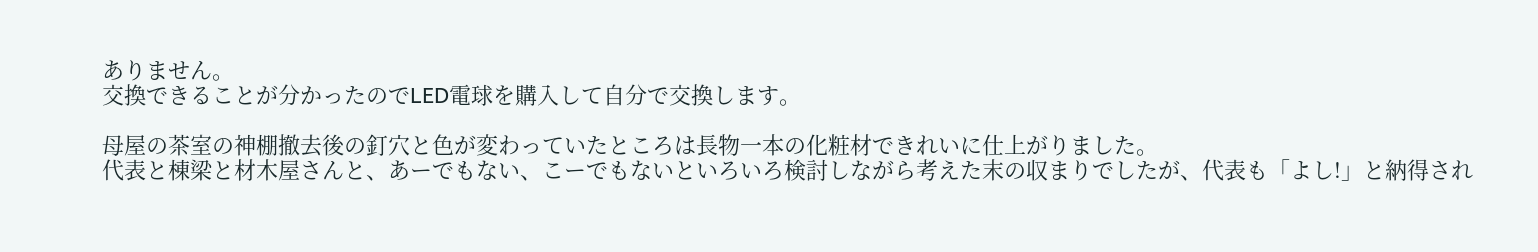ありません。
交換できることが分かったのでLED電球を購入して自分で交換します。

母屋の茶室の神棚撤去後の釘穴と色が変わっていたところは長物一本の化粧材できれいに仕上がりました。
代表と棟梁と材木屋さんと、あーでもない、こーでもないといろいろ検討しながら考えた末の収まりでしたが、代表も「よし!」と納得され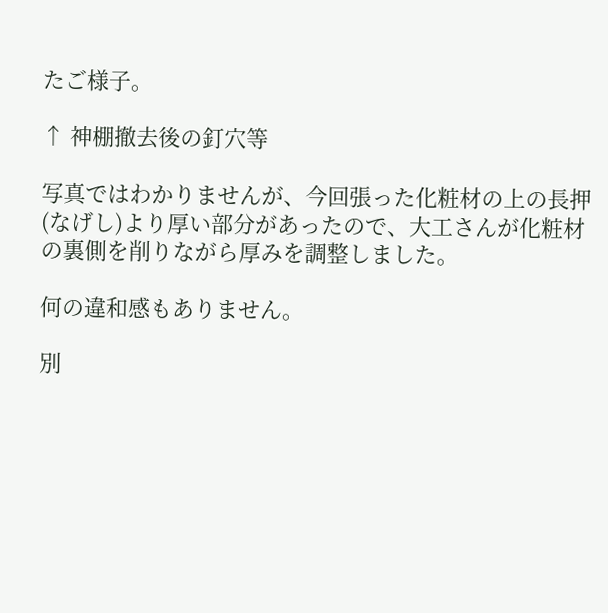たご様子。

↑ 神棚撤去後の釘穴等

写真ではわかりませんが、今回張った化粧材の上の長押(なげし)より厚い部分があったので、大工さんが化粧材の裏側を削りながら厚みを調整しました。

何の違和感もありません。

別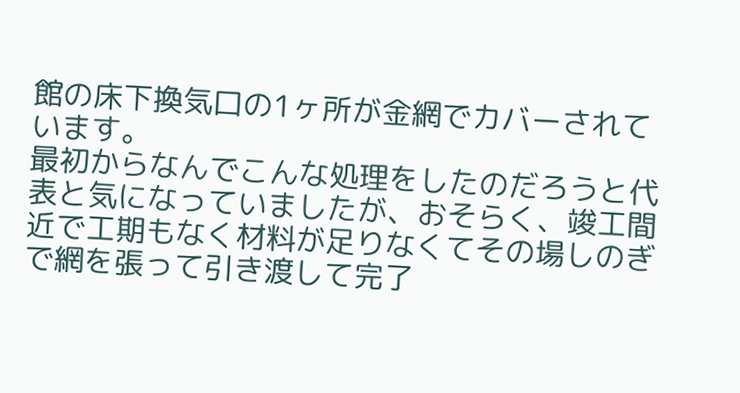館の床下換気口の1ヶ所が金網でカバーされています。
最初からなんでこんな処理をしたのだろうと代表と気になっていましたが、おそらく、竣工間近で工期もなく材料が足りなくてその場しのぎで網を張って引き渡して完了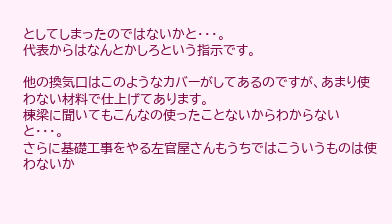としてしまったのではないかと・・・。
代表からはなんとかしろという指示です。

他の換気口はこのようなカバーがしてあるのですが、あまり使わない材料で仕上げてあります。
棟梁に聞いてもこんなの使ったことないからわからないと・・・。
さらに基礎工事をやる左官屋さんもうちではこういうものは使わないか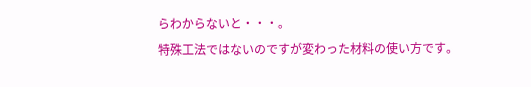らわからないと・・・。
特殊工法ではないのですが変わった材料の使い方です。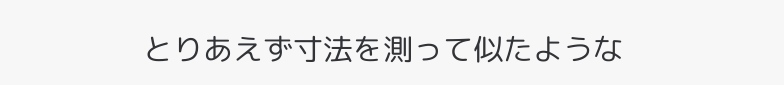とりあえず寸法を測って似たような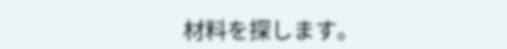材料を探します。